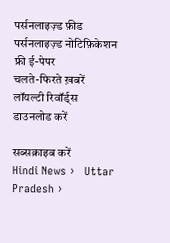पर्सनलाइज़्ड फ़ीड
पर्सनलाइज़्ड नोटिफ़िकेशन
फ्री ई-पेपर
चलते-फिरते ख़बरें
लॉयल्टी रिवॉर्ड्स
डाउनलोड करें

सब्सक्राइब करें
Hindi News ›   Uttar Pradesh ›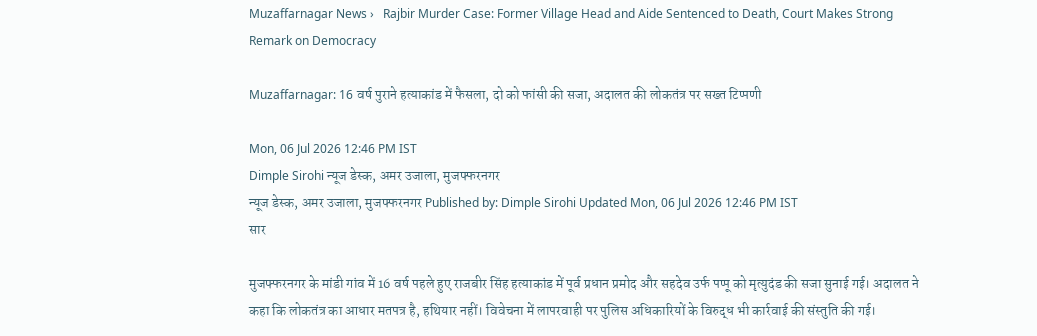Muzaffarnagar News ›   Rajbir Murder Case: Former Village Head and Aide Sentenced to Death, Court Makes Strong Remark on Democracy

Muzaffarnagar: 16 वर्ष पुराने हत्याकांड में फैसला, दो को फांसी की सजा, अदालत की लोकतंत्र पर सख्त टिप्पणी

Mon, 06 Jul 2026 12:46 PM IST
Dimple Sirohi न्यूज डेस्क, अमर उजाला, मुजफ्फरनगर
न्यूज डेस्क, अमर उजाला, मुजफ्फरनगर Published by: Dimple Sirohi Updated Mon, 06 Jul 2026 12:46 PM IST
सार

मुजफ्फरनगर के मांडी गांव में 16 वर्ष पहले हुए राजबीर सिंह हत्याकांड में पूर्व प्रधान प्रमोद और सहदेव उर्फ पप्पू को मृत्युदंड की सजा सुनाई गई। अदालत ने कहा कि लोकतंत्र का आधार मतपत्र है, हथियार नहीं। विवेचना में लापरवाही पर पुलिस अधिकारियों के विरुद्ध भी कार्रवाई की संस्तुति की गई।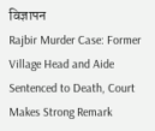विज्ञापन
Rajbir Murder Case: Former Village Head and Aide Sentenced to Death, Court Makes Strong Remark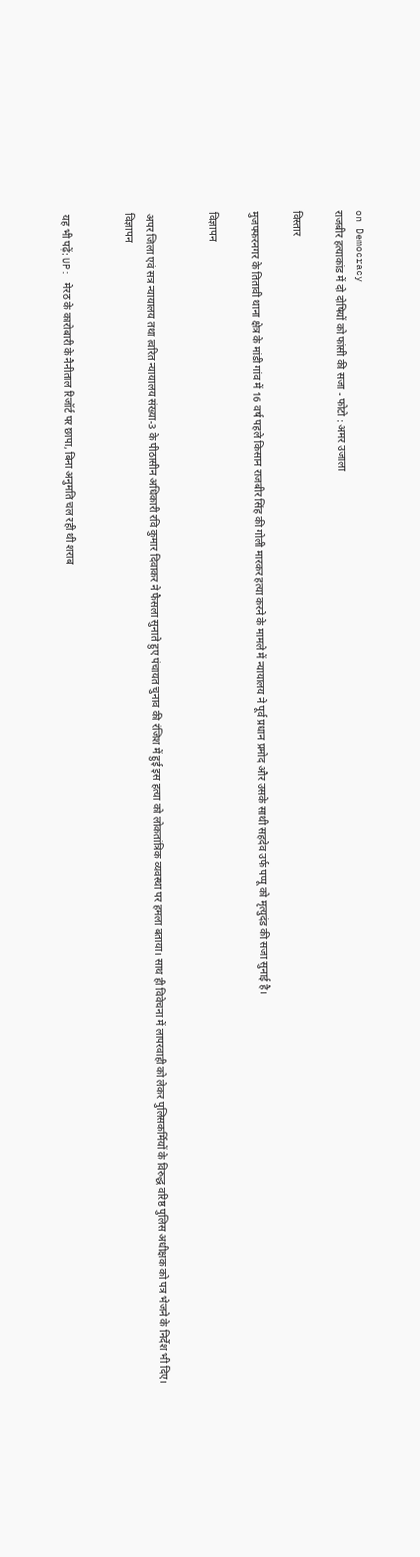on Democracy
राजबीर हत्याकांड में दो दोषियों को फांसी की सजा - फोटो : अमर उजाला

विस्तार

मुजफ्फरनगर के तितावी थाना क्षेत्र के मांडी गांव में 16 वर्ष पहले किसान राजबीर सिंह की गोली मारकर हत्या करने के मामले में न्यायालय ने पूर्व प्रधान प्रमोद और उसके साथी सहदेव उर्फ पप्पू को मृत्युदंड की सजा सुनाई है।

विज्ञापन


अपर जिला एवं सत्र न्यायालय तथा त्वरित न्यायालय संख्या-3 के पीठासीन अधिकारी रवि कुमार दिवाकर ने फैसला सुनाते हुए पंचायत चुनाव की रंजिश में हुई इस हत्या को लोकतांत्रिक व्यवस्था पर हमला बताया। साथ ही विवेचना में लापरवाही को लेकर पुलिसकर्मियों के विरुद्ध वरिष्ठ पुलिस अधीक्षक को पत्र भेजने के निर्देश भी दिए।
विज्ञापन


यह भी पढ़ें: UP: मेरठ के कारोबारी के नैनीताल रिजॉर्ट पर छापा, बिना अनुमति चल रही थी शराब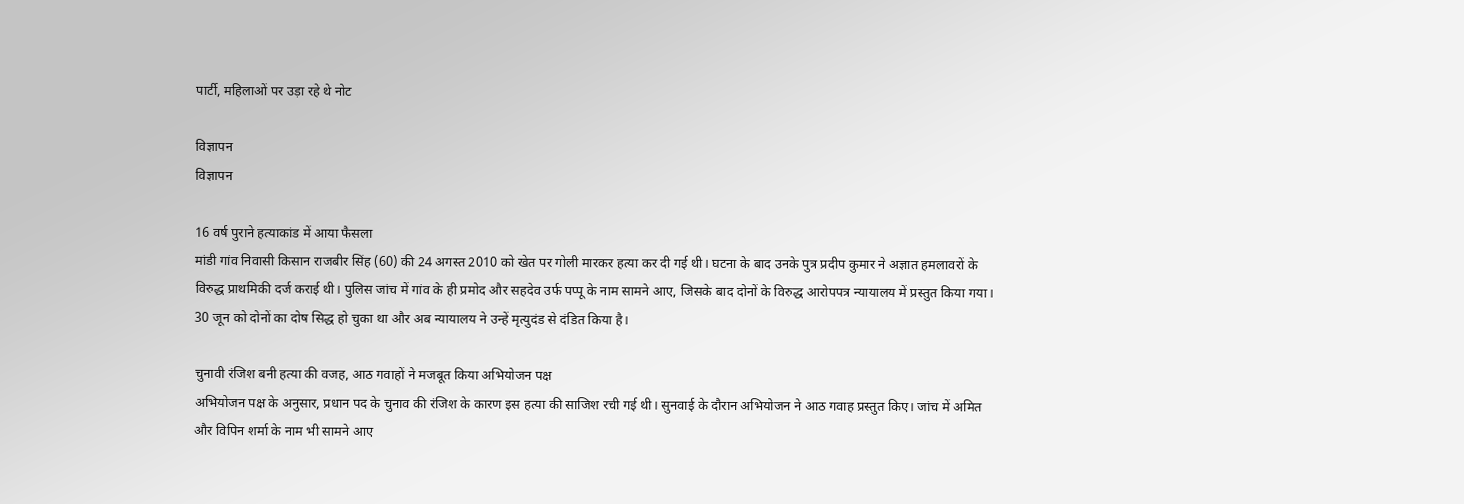पार्टी, महिलाओं पर उड़ा रहे थे नोट

विज्ञापन
विज्ञापन

16 वर्ष पुराने हत्याकांड में आया फैसला
मांडी गांव निवासी किसान राजबीर सिंह (60) की 24 अगस्त 2010 को खेत पर गोली मारकर हत्या कर दी गई थी। घटना के बाद उनके पुत्र प्रदीप कुमार ने अज्ञात हमलावरों के विरुद्ध प्राथमिकी दर्ज कराई थी। पुलिस जांच में गांव के ही प्रमोद और सहदेव उर्फ पप्पू के नाम सामने आए, जिसके बाद दोनों के विरुद्ध आरोपपत्र न्यायालय में प्रस्तुत किया गया। 30 जून को दोनों का दोष सिद्ध हो चुका था और अब न्यायालय ने उन्हें मृत्युदंड से दंडित किया है।

चुनावी रंजिश बनी हत्या की वजह, आठ गवाहों ने मजबूत किया अभियोजन पक्ष
अभियोजन पक्ष के अनुसार, प्रधान पद के चुनाव की रंजिश के कारण इस हत्या की साजिश रची गई थी। सुनवाई के दौरान अभियोजन ने आठ गवाह प्रस्तुत किए। जांच में अमित और विपिन शर्मा के नाम भी सामने आए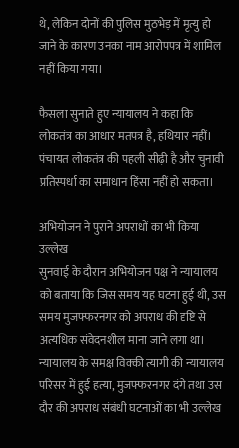थे, लेकिन दोनों की पुलिस मुठभेड़ में मृत्यु हो जाने के कारण उनका नाम आरोपपत्र में शामिल नहीं किया गया।

फैसला सुनाते हुए न्यायालय ने कहा कि लोकतंत्र का आधार मतपत्र है, हथियार नहीं। पंचायत लोकतंत्र की पहली सीढ़ी है और चुनावी प्रतिस्पर्धा का समाधान हिंसा नहीं हो सकता।

अभियोजन ने पुराने अपराधों का भी किया उल्लेख
सुनवाई के दौरान अभियोजन पक्ष ने न्यायालय को बताया कि जिस समय यह घटना हुई थी, उस समय मुजफ्फरनगर को अपराध की दृष्टि से अत्यधिक संवेदनशील माना जाने लगा था। न्यायालय के समक्ष विक्की त्यागी की न्यायालय परिसर में हुई हत्या, मुजफ्फरनगर दंगे तथा उस दौर की अपराध संबंधी घटनाओं का भी उल्लेख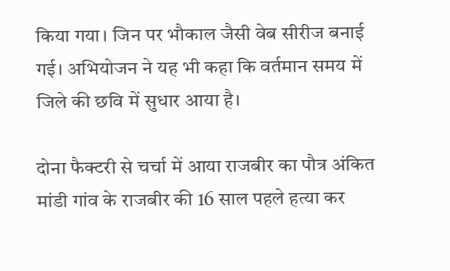किया गया। जिन पर भौकाल जैसी वेब सीरीज बनाई गई। अभियोजन ने यह भी कहा कि वर्तमान समय में जिले की छवि में सुधार आया है।

दोना फैक्टरी से चर्चा में आया राजबीर का पौत्र अंकित
मांडी गांव के राजबीर की 16 साल पहले हत्या कर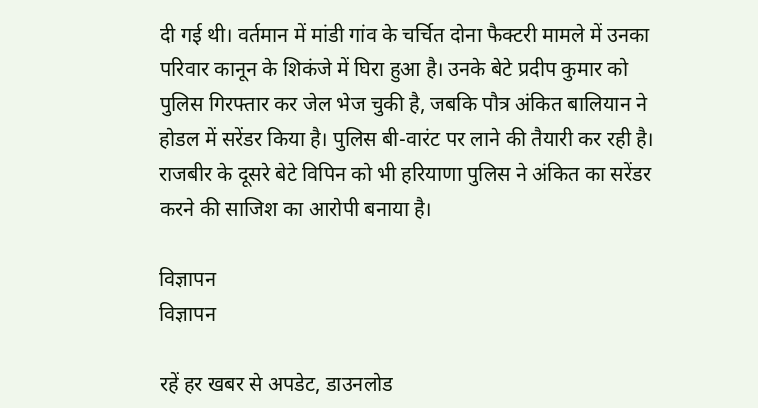दी गई थी। वर्तमान में मांडी गांव के चर्चित दोना फैक्टरी मामले में उनका परिवार कानून के शिकंजे में घिरा हुआ है। उनके बेटे प्रदीप कुमार को पुलिस गिरफ्तार कर जेल भेज चुकी है, जबकि पौत्र अंकित बालियान ने होडल में सरेंडर किया है। पुलिस बी-वारंट पर लाने की तैयारी कर रही है। राजबीर के दूसरे बेटे विपिन को भी हरियाणा पुलिस ने अंकित का सरेंडर करने की साजिश का आरोपी बनाया है।

विज्ञापन
विज्ञापन

रहें हर खबर से अपडेट, डाउनलोड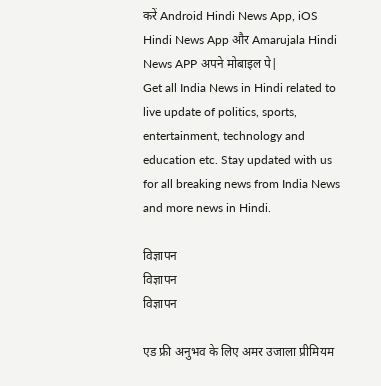करें Android Hindi News App, iOS Hindi News App और Amarujala Hindi News APP अपने मोबाइल पे|
Get all India News in Hindi related to live update of politics, sports, entertainment, technology and education etc. Stay updated with us for all breaking news from India News and more news in Hindi.

विज्ञापन
विज्ञापन
विज्ञापन

एड फ्री अनुभव के लिए अमर उजाला प्रीमियम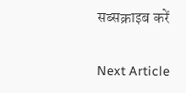सब्सक्राइब करें

Next Article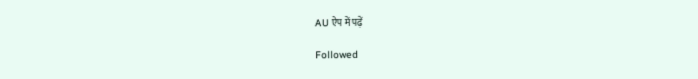AU ऐप में पढ़ें

Followed